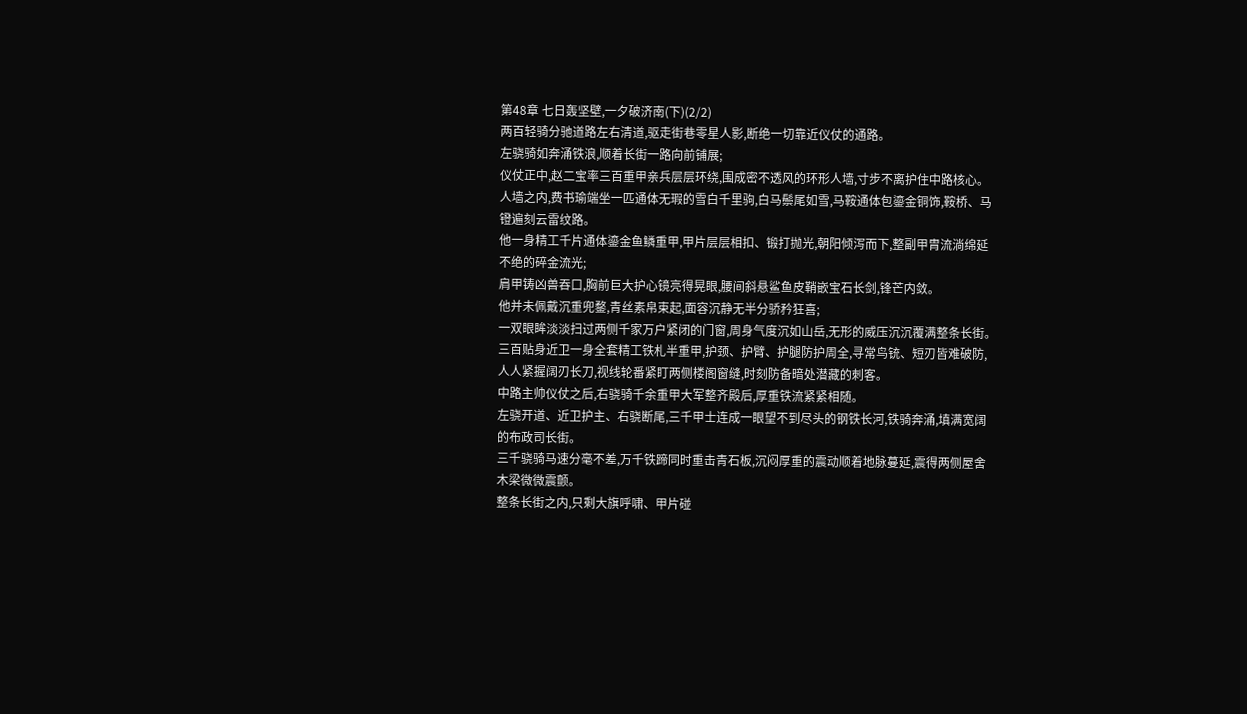第48章 七日轰坚壁,一夕破济南(下)(2/2)
两百轻骑分驰道路左右清道,驱走街巷零星人影,断绝一切靠近仪仗的通路。
左骁骑如奔涌铁浪,顺着长街一路向前铺展;
仪仗正中,赵二宝率三百重甲亲兵层层环绕,围成密不透风的环形人墙,寸步不离护住中路核心。
人墙之内,费书瑜端坐一匹通体无瑕的雪白千里驹,白马鬃尾如雪,马鞍通体包鎏金铜饰,鞍桥、马镫遍刻云雷纹路。
他一身精工千片通体鎏金鱼鳞重甲,甲片层层相扣、锻打抛光,朝阳倾泻而下,整副甲胄流淌绵延不绝的碎金流光;
肩甲铸凶兽吞口,胸前巨大护心镜亮得晃眼,腰间斜悬鲨鱼皮鞘嵌宝石长剑,锋芒内敛。
他并未佩戴沉重兜鍪,青丝素帛束起,面容沉静无半分骄矜狂喜;
一双眼眸淡淡扫过两侧千家万户紧闭的门窗,周身气度沉如山岳,无形的威压沉沉覆满整条长街。
三百贴身近卫一身全套精工铁札半重甲,护颈、护臂、护腿防护周全,寻常鸟铳、短刃皆难破防,人人紧握阔刃长刀,视线轮番紧盯两侧楼阁窗缝,时刻防备暗处潜藏的刺客。
中路主帅仪仗之后,右骁骑千余重甲大军整齐殿后,厚重铁流紧紧相随。
左骁开道、近卫护主、右骁断尾,三千甲士连成一眼望不到尽头的钢铁长河,铁骑奔涌,填满宽阔的布政司长街。
三千骁骑马速分毫不差,万千铁蹄同时重击青石板,沉闷厚重的震动顺着地脉蔓延,震得两侧屋舍木梁微微震颤。
整条长街之内,只剩大旗呼啸、甲片碰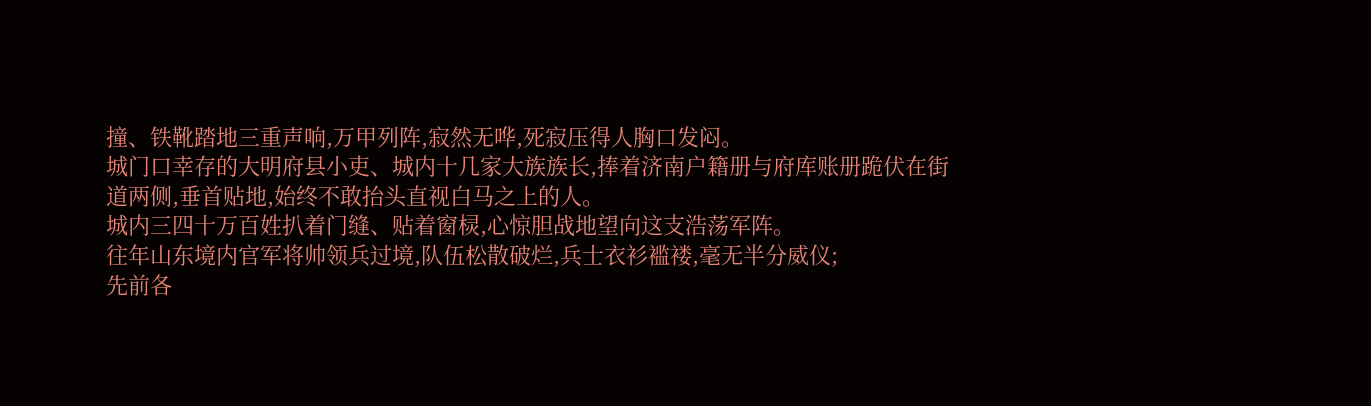撞、铁靴踏地三重声响,万甲列阵,寂然无哗,死寂压得人胸口发闷。
城门口幸存的大明府县小吏、城内十几家大族族长,捧着济南户籍册与府库账册跪伏在街道两侧,垂首贴地,始终不敢抬头直视白马之上的人。
城内三四十万百姓扒着门缝、贴着窗棂,心惊胆战地望向这支浩荡军阵。
往年山东境内官军将帅领兵过境,队伍松散破烂,兵士衣衫褴褛,毫无半分威仪;
先前各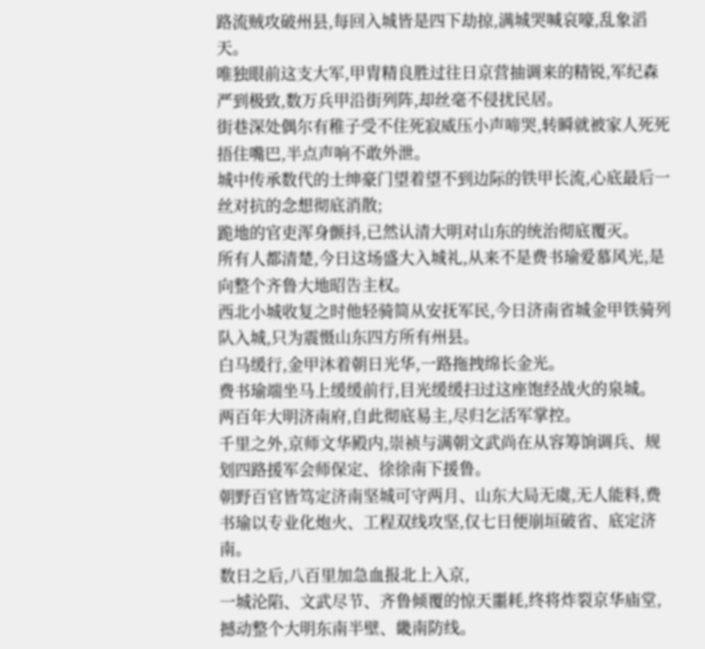路流贼攻破州县,每回入城皆是四下劫掠,满城哭喊哀嚎,乱象滔天。
唯独眼前这支大军,甲胄精良胜过往日京营抽调来的精锐,军纪森严到极致,数万兵甲沿街列阵,却丝毫不侵扰民居。
街巷深处偶尔有稚子受不住死寂威压小声啼哭,转瞬就被家人死死捂住嘴巴,半点声响不敢外泄。
城中传承数代的士绅豪门望着望不到边际的铁甲长流,心底最后一丝对抗的念想彻底消散;
跪地的官吏浑身颤抖,已然认清大明对山东的统治彻底覆灭。
所有人都清楚,今日这场盛大入城礼,从来不是费书瑜爱慕风光,是向整个齐鲁大地昭告主权。
西北小城收复之时他轻骑简从安抚军民,今日济南省城金甲铁骑列队入城,只为震慑山东四方所有州县。
白马缓行,金甲沐着朝日光华,一路拖拽绵长金光。
费书瑜端坐马上缓缓前行,目光缓缓扫过这座饱经战火的泉城。
两百年大明济南府,自此彻底易主,尽归乞活军掌控。
千里之外,京师文华殿内,崇祯与满朝文武尚在从容筹饷调兵、规划四路援军会师保定、徐徐南下援鲁。
朝野百官皆笃定济南坚城可守两月、山东大局无虞,无人能料,费书瑜以专业化炮火、工程双线攻坚,仅七日便崩垣破省、底定济南。
数日之后,八百里加急血报北上入京,
一城沦陷、文武尽节、齐鲁倾覆的惊天噩耗,终将炸裂京华庙堂,撼动整个大明东南半壁、畿南防线。